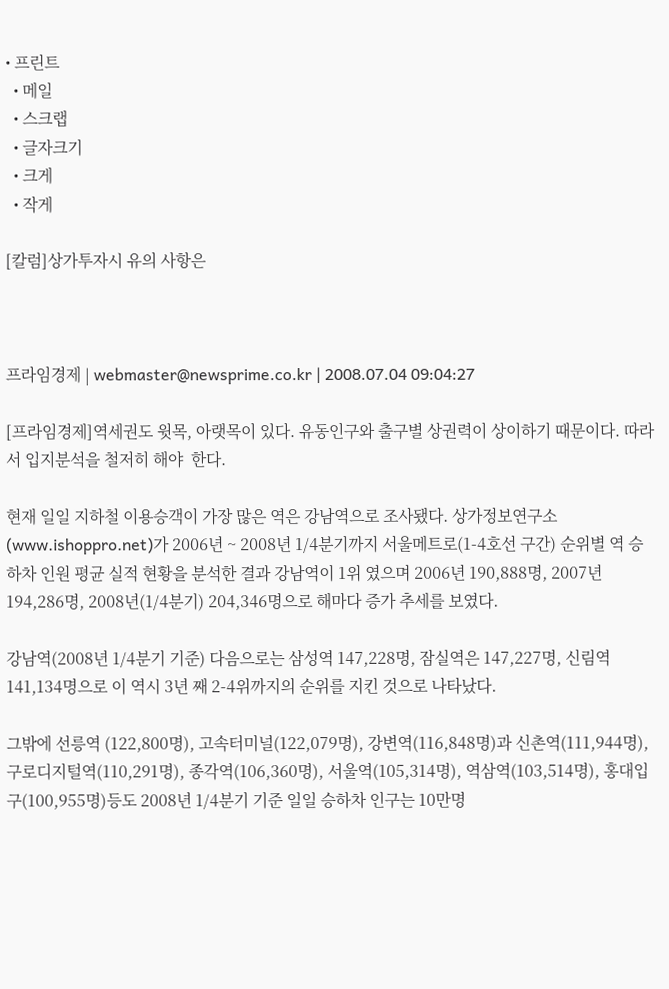• 프린트
  • 메일
  • 스크랩
  • 글자크기
  • 크게
  • 작게

[칼럼]상가투자시 유의 사항은



프라임경제 | webmaster@newsprime.co.kr | 2008.07.04 09:04:27

[프라임경제]역세권도 윗목, 아랫목이 있다. 유동인구와 출구별 상권력이 상이하기 때문이다. 따라서 입지분석을 철저히 해야  한다.

현재 일일 지하철 이용승객이 가장 많은 역은 강남역으로 조사됐다. 상가정보연구소(www.ishoppro.net)가 2006년 ~ 2008년 1/4분기까지 서울메트로(1-4호선 구간) 순위별 역 승하차 인원 평균 실적 현황을 분석한 결과 강남역이 1위 였으며 2006년 190,888명, 2007년 194,286명, 2008년(1/4분기) 204,346명으로 해마다 증가 추세를 보였다.

강남역(2008년 1/4분기 기준) 다음으로는 삼성역 147,228명, 잠실역은 147,227명, 신림역 141,134명으로 이 역시 3년 째 2-4위까지의 순위를 지킨 것으로 나타났다.

그밖에 선릉역 (122,800명), 고속터미널(122,079명), 강변역(116,848명)과 신촌역(111,944명), 구로디지털역(110,291명), 종각역(106,360명), 서울역(105,314명), 역삼역(103,514명), 홍대입구(100,955명)등도 2008년 1/4분기 기준 일일 승하차 인구는 10만명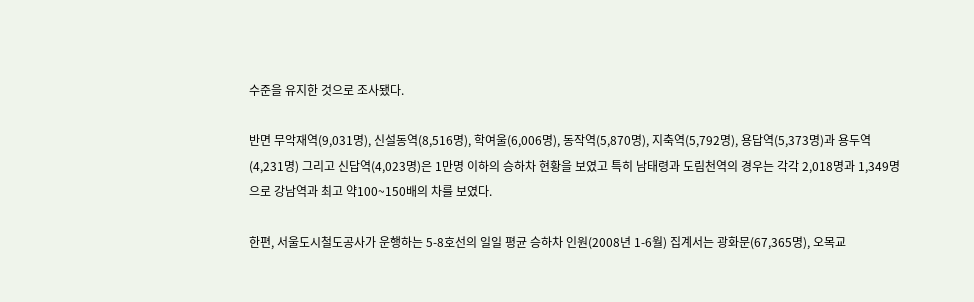수준을 유지한 것으로 조사됐다.

반면 무악재역(9,031명), 신설동역(8,516명), 학여울(6,006명), 동작역(5,870명), 지축역(5,792명), 용답역(5,373명)과 용두역(4,231명) 그리고 신답역(4,023명)은 1만명 이하의 승하차 현황을 보였고 특히 남태령과 도림천역의 경우는 각각 2,018명과 1,349명으로 강남역과 최고 약100~150배의 차를 보였다.

한편, 서울도시철도공사가 운행하는 5-8호선의 일일 평균 승하차 인원(2008년 1-6월) 집계서는 광화문(67,365명), 오목교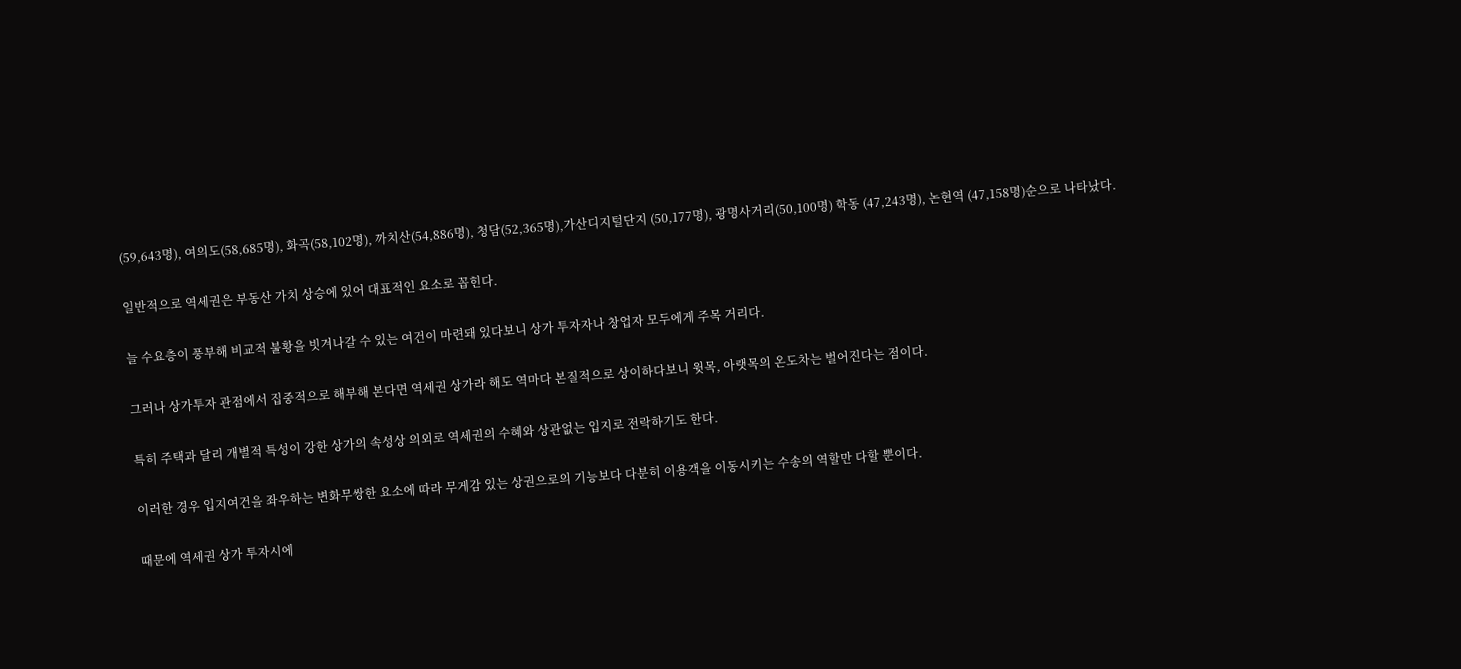(59,643명), 여의도(58,685명), 화곡(58,102명), 까치산(54,886명), 청담(52,365명),가산디지털단지 (50,177명), 광명사거리(50,100명) 학동 (47,243명), 논현역 (47,158명)순으로 나타났다.

일반적으로 역세권은 부동산 가치 상승에 있어 대표적인 요소로 꼽힌다.

늘 수요층이 풍부해 비교적 불황을 빗겨나갈 수 있는 여건이 마련돼 있다보니 상가 투자자나 창업자 모두에게 주목 거리다.

그러나 상가투자 관점에서 집중적으로 해부해 본다면 역세권 상가라 해도 역마다 본질적으로 상이하다보니 윗목, 아랫목의 온도차는 벌어진다는 점이다.

특히 주택과 달리 개별적 특성이 강한 상가의 속성상 의외로 역세권의 수혜와 상관없는 입지로 전락하기도 한다.

이러한 경우 입지여건을 좌우하는 변화무쌍한 요소에 따라 무게감 있는 상권으로의 기능보다 다분히 이용객을 이동시키는 수송의 역할만 다할 뿐이다.

때문에 역세권 상가 투자시에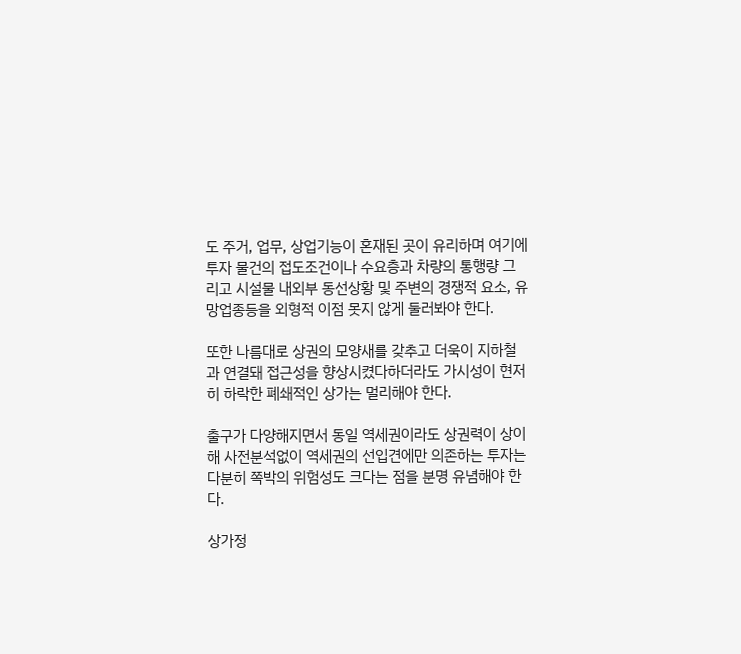도 주거, 업무, 상업기능이 혼재된 곳이 유리하며 여기에 투자 물건의 접도조건이나 수요층과 차량의 통행량 그리고 시설물 내외부 동선상황 및 주변의 경쟁적 요소, 유망업종등을 외형적 이점 못지 않게 둘러봐야 한다.

또한 나름대로 상권의 모양새를 갖추고 더욱이 지하철과 연결돼 접근성을 향상시켰다하더라도 가시성이 현저히 하락한 폐쇄적인 상가는 멀리해야 한다.

출구가 다양해지면서 동일 역세권이라도 상권력이 상이해 사전분석없이 역세권의 선입견에만 의존하는 투자는 다분히 쪽박의 위험성도 크다는 점을 분명 유념해야 한다.

상가정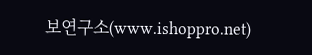보연구소(www.ishoppro.net)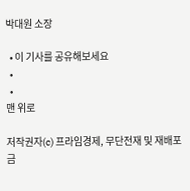박대원 소장

  • 이 기사를 공유해보세요
  •
  •
맨 위로

저작권자(c) 프라임경제, 무단전재 및 재배포금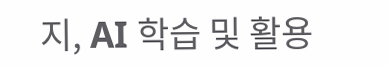지, AI 학습 및 활용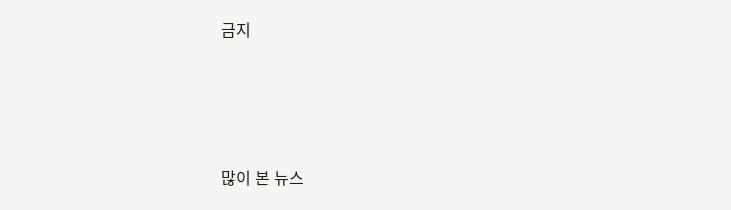금지






많이 본 뉴스